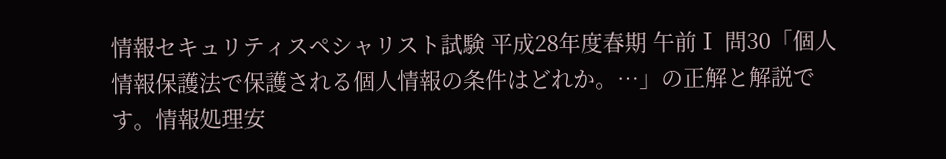情報セキュリティスペシャリスト試験 平成28年度春期 午前Ⅰ 問30「個人情報保護法で保護される個人情報の条件はどれか。…」の正解と解説です。情報処理安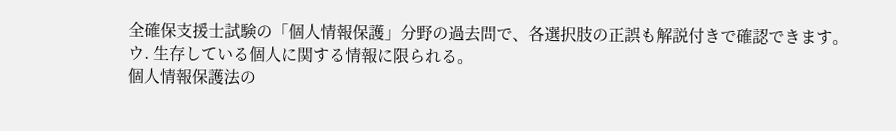全確保支援士試験の「個人情報保護」分野の過去問で、各選択肢の正誤も解説付きで確認できます。
ウ. 生存している個人に関する情報に限られる。
個人情報保護法の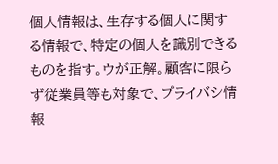個人情報は、生存する個人に関する情報で、特定の個人を識別できるものを指す。ウが正解。顧客に限らず従業員等も対象で、プライバシ情報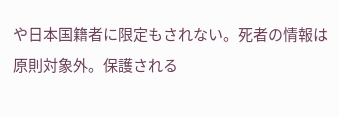や日本国籍者に限定もされない。死者の情報は原則対象外。保護される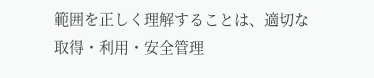範囲を正しく理解することは、適切な取得・利用・安全管理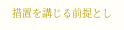措置を講じる前提とし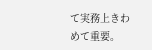て実務上きわめて重要。